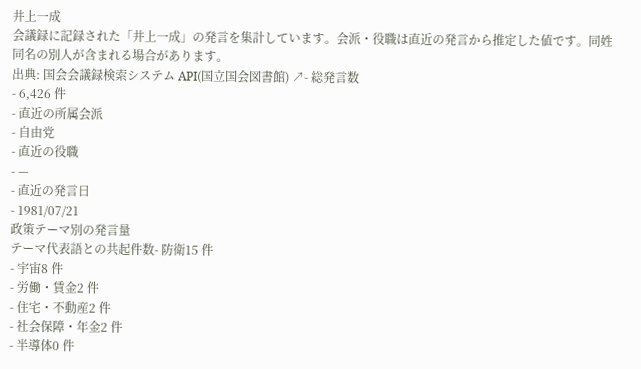井上一成
会議録に記録された「井上一成」の発言を集計しています。会派・役職は直近の発言から推定した値です。同姓同名の別人が含まれる場合があります。
出典: 国会会議録検索システム API(国立国会図書館) ↗- 総発言数
- 6,426 件
- 直近の所属会派
- 自由党
- 直近の役職
- —
- 直近の発言日
- 1981/07/21
政策テーマ別の発言量
テーマ代表語との共起件数- 防衛15 件
- 宇宙8 件
- 労働・賃金2 件
- 住宅・不動産2 件
- 社会保障・年金2 件
- 半導体0 件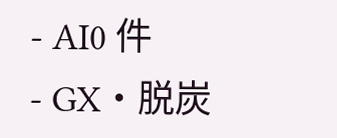- AI0 件
- GX・脱炭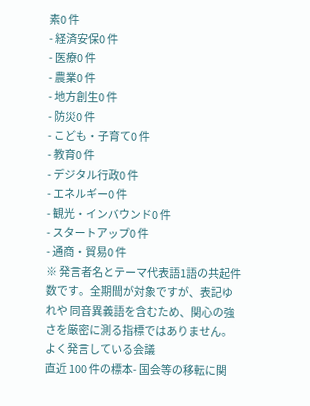素0 件
- 経済安保0 件
- 医療0 件
- 農業0 件
- 地方創生0 件
- 防災0 件
- こども・子育て0 件
- 教育0 件
- デジタル行政0 件
- エネルギー0 件
- 観光・インバウンド0 件
- スタートアップ0 件
- 通商・貿易0 件
※ 発言者名とテーマ代表語1語の共起件数です。全期間が対象ですが、表記ゆれや 同音異義語を含むため、関心の強さを厳密に測る指標ではありません。
よく発言している会議
直近 100 件の標本- 国会等の移転に関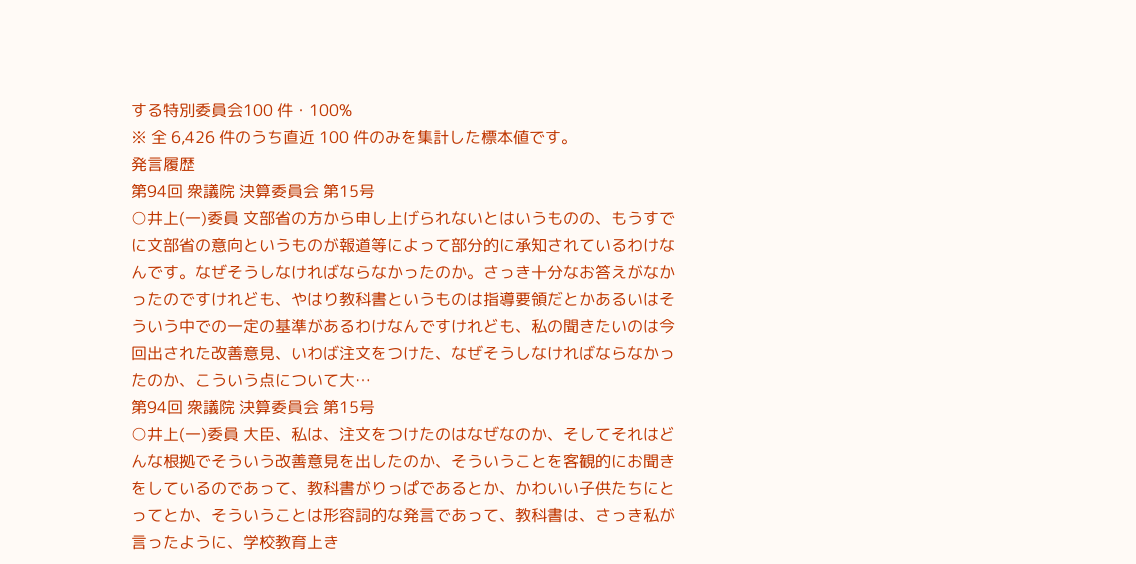する特別委員会100 件・100%
※ 全 6,426 件のうち直近 100 件のみを集計した標本値です。
発言履歴
第94回 衆議院 決算委員会 第15号
○井上(一)委員 文部省の方から申し上げられないとはいうものの、もうすでに文部省の意向というものが報道等によって部分的に承知されているわけなんです。なぜそうしなければならなかったのか。さっき十分なお答えがなかったのですけれども、やはり教科書というものは指導要領だとかあるいはそういう中での一定の基準があるわけなんですけれども、私の聞きたいのは今回出された改善意見、いわば注文をつけた、なぜそうしなければならなかったのか、こういう点について大…
第94回 衆議院 決算委員会 第15号
○井上(一)委員 大臣、私は、注文をつけたのはなぜなのか、そしてそれはどんな根拠でそういう改善意見を出したのか、そういうことを客観的にお聞きをしているのであって、教科書がりっぱであるとか、かわいい子供たちにとってとか、そういうことは形容詞的な発言であって、教科書は、さっき私が言ったように、学校教育上き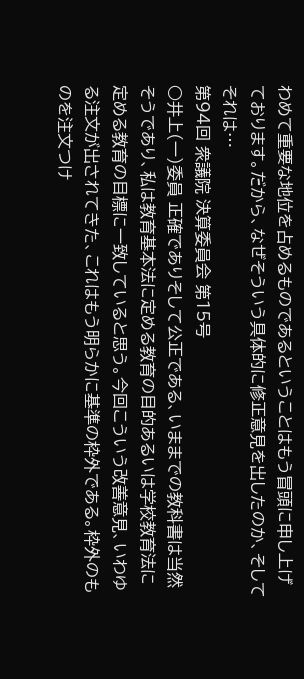わめて重要な地位を占めるものであるということはもう冒頭に申し上げております。だから、なぜそういう具体的に修正意見を出したのか、そしてそれは…
第94回 衆議院 決算委員会 第15号
○井上(一)委員 正確でありそして公正である、いままでの教科書は当然そうであり、私は教育基本法に定める教育の目的あるいは学校教育法に定める教育の目標に一致していると思う。今回こういう改善意見、いわゆる注文が出されてきた、これはもう明らかに基準の枠外である。枠外のものを注文つけ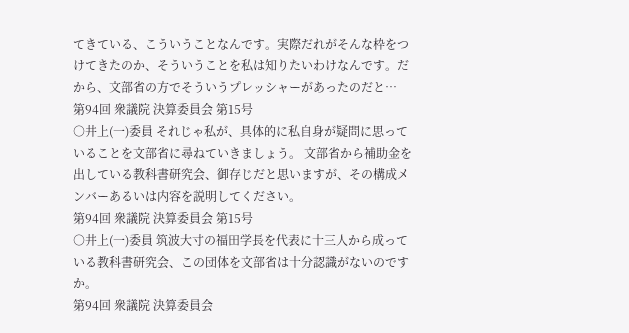てきている、こういうことなんです。実際だれがそんな枠をつけてきたのか、そういうことを私は知りたいわけなんです。だから、文部省の方でそういうプレッシャーがあったのだと…
第94回 衆議院 決算委員会 第15号
○井上(一)委員 それじゃ私が、具体的に私自身が疑問に思っていることを文部省に尋ねていきましょう。 文部省から補助金を出している教科書研究会、御存じだと思いますが、その構成メンバーあるいは内容を説明してください。
第94回 衆議院 決算委員会 第15号
○井上(一)委員 筑波大寸の福田学長を代表に十三人から成っている教科書研究会、この団体を文部省は十分認識がないのですか。
第94回 衆議院 決算委員会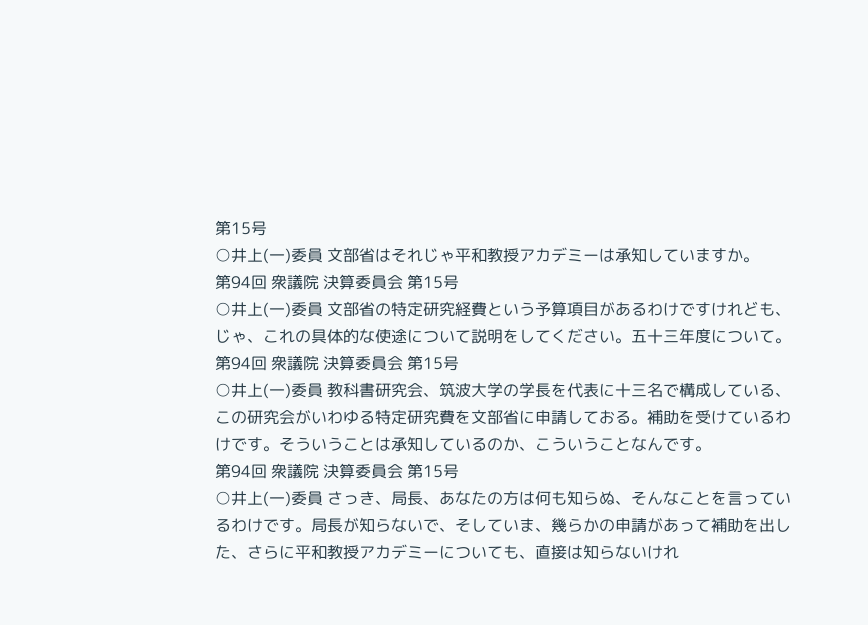第15号
○井上(一)委員 文部省はそれじゃ平和教授アカデミーは承知していますか。
第94回 衆議院 決算委員会 第15号
○井上(一)委員 文部省の特定研究経費という予算項目があるわけですけれども、じゃ、これの具体的な使途について説明をしてください。五十三年度について。
第94回 衆議院 決算委員会 第15号
○井上(一)委員 教科書研究会、筑波大学の学長を代表に十三名で構成している、この研究会がいわゆる特定研究費を文部省に申請しておる。補助を受けているわけです。そういうことは承知しているのか、こういうことなんです。
第94回 衆議院 決算委員会 第15号
○井上(一)委員 さっき、局長、あなたの方は何も知らぬ、そんなことを言っているわけです。局長が知らないで、そしていま、幾らかの申請があって補助を出した、さらに平和教授アカデミーについても、直接は知らないけれ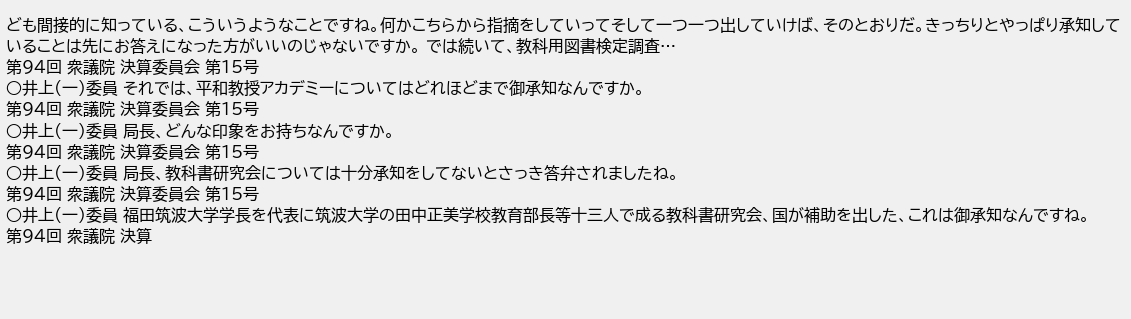ども間接的に知っている、こういうようなことですね。何かこちらから指摘をしていってそして一つ一つ出していけば、そのとおりだ。きっちりとやっぱり承知していることは先にお答えになった方がいいのじゃないですか。 では続いて、教科用図書検定調査…
第94回 衆議院 決算委員会 第15号
○井上(一)委員 それでは、平和教授アカデミーについてはどれほどまで御承知なんですか。
第94回 衆議院 決算委員会 第15号
○井上(一)委員 局長、どんな印象をお持ちなんですか。
第94回 衆議院 決算委員会 第15号
○井上(一)委員 局長、教科書研究会については十分承知をしてないとさっき答弁されましたね。
第94回 衆議院 決算委員会 第15号
○井上(一)委員 福田筑波大学学長を代表に筑波大学の田中正美学校教育部長等十三人で成る教科書研究会、国が補助を出した、これは御承知なんですね。
第94回 衆議院 決算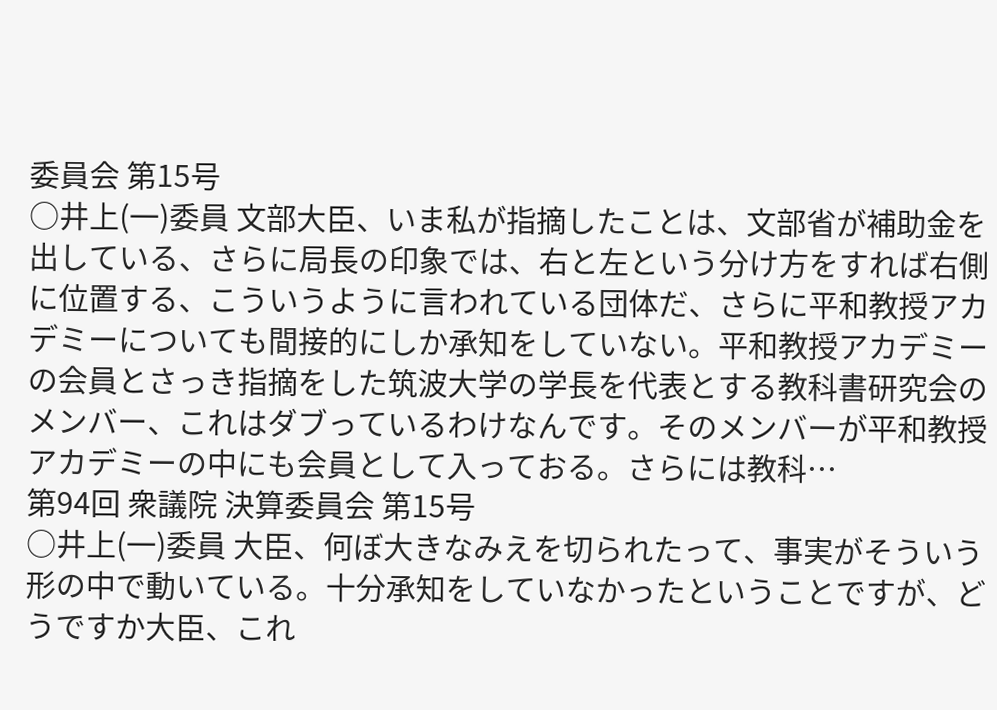委員会 第15号
○井上(一)委員 文部大臣、いま私が指摘したことは、文部省が補助金を出している、さらに局長の印象では、右と左という分け方をすれば右側に位置する、こういうように言われている団体だ、さらに平和教授アカデミーについても間接的にしか承知をしていない。平和教授アカデミーの会員とさっき指摘をした筑波大学の学長を代表とする教科書研究会のメンバー、これはダブっているわけなんです。そのメンバーが平和教授アカデミーの中にも会員として入っておる。さらには教科…
第94回 衆議院 決算委員会 第15号
○井上(一)委員 大臣、何ぼ大きなみえを切られたって、事実がそういう形の中で動いている。十分承知をしていなかったということですが、どうですか大臣、これ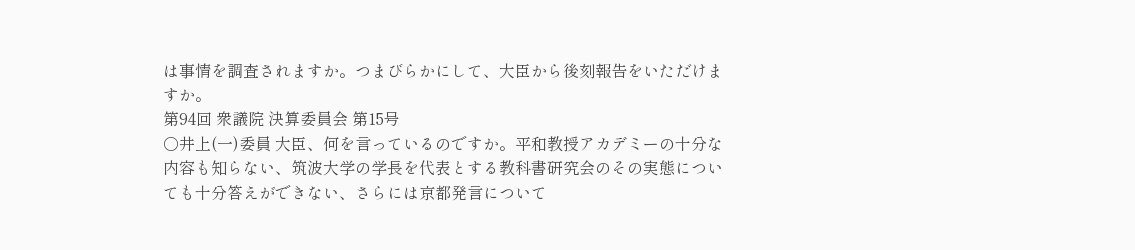は事情を調査されますか。つまびらかにして、大臣から後刻報告をいただけますか。
第94回 衆議院 決算委員会 第15号
○井上(一)委員 大臣、何を言っているのですか。平和教授アカデミーの十分な内容も知らない、筑波大学の学長を代表とする教科書研究会のその実態についても十分答えができない、さらには京都発言について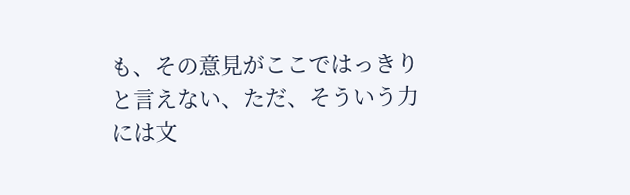も、その意見がここではっきりと言えない、ただ、そういう力には文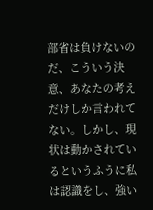部省は負けないのだ、こういう決意、あなたの考えだけしか言われてない。しかし、現状は動かされているというふうに私は認識をし、強い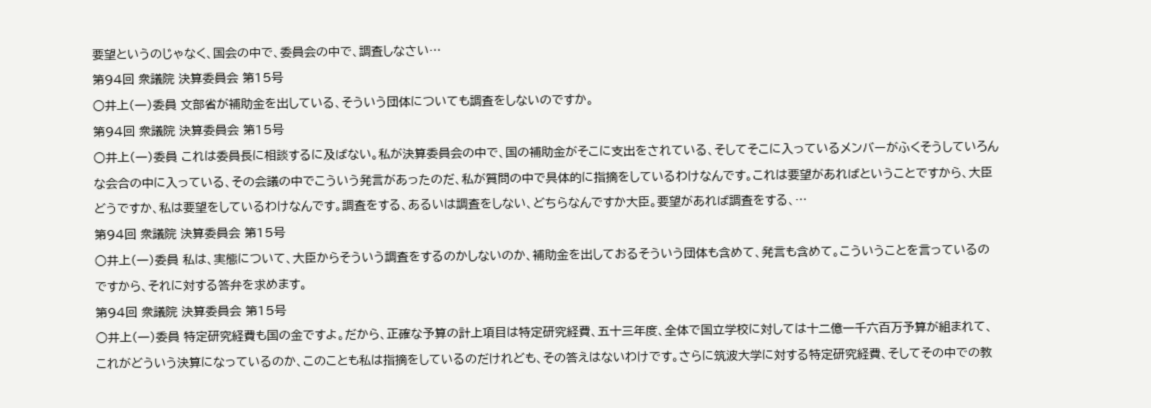要望というのじゃなく、国会の中で、委員会の中で、調査しなさい…
第94回 衆議院 決算委員会 第15号
○井上(一)委員 文部省が補助金を出している、そういう団体についても調査をしないのですか。
第94回 衆議院 決算委員会 第15号
○井上(一)委員 これは委員長に相談するに及ばない。私が決算委員会の中で、国の補助金がそこに支出をされている、そしてそこに入っているメンバーがふくそうしていろんな会合の中に入っている、その会議の中でこういう発言があったのだ、私が質問の中で具体的に指摘をしているわけなんです。これは要望があればということですから、大臣どうですか、私は要望をしているわけなんです。調査をする、あるいは調査をしない、どちらなんですか大臣。要望があれば調査をする、…
第94回 衆議院 決算委員会 第15号
○井上(一)委員 私は、実態について、大臣からそういう調査をするのかしないのか、補助金を出しておるそういう団体も含めて、発言も含めて。こういうことを言っているのですから、それに対する答弁を求めます。
第94回 衆議院 決算委員会 第15号
○井上(一)委員 特定研究経費も国の金ですよ。だから、正確な予算の計上項目は特定研究経費、五十三年度、全体で国立学校に対しては十二億一千六百万予算が組まれて、これがどういう決算になっているのか、このことも私は指摘をしているのだけれども、その答えはないわけです。さらに筑波大学に対する特定研究経費、そしてその中での教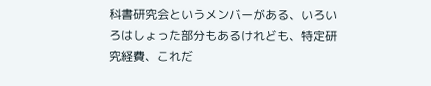科書研究会というメンバーがある、いろいろはしょった部分もあるけれども、特定研究経費、これだ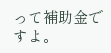って補助金ですよ。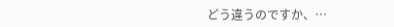どう違うのですか、…